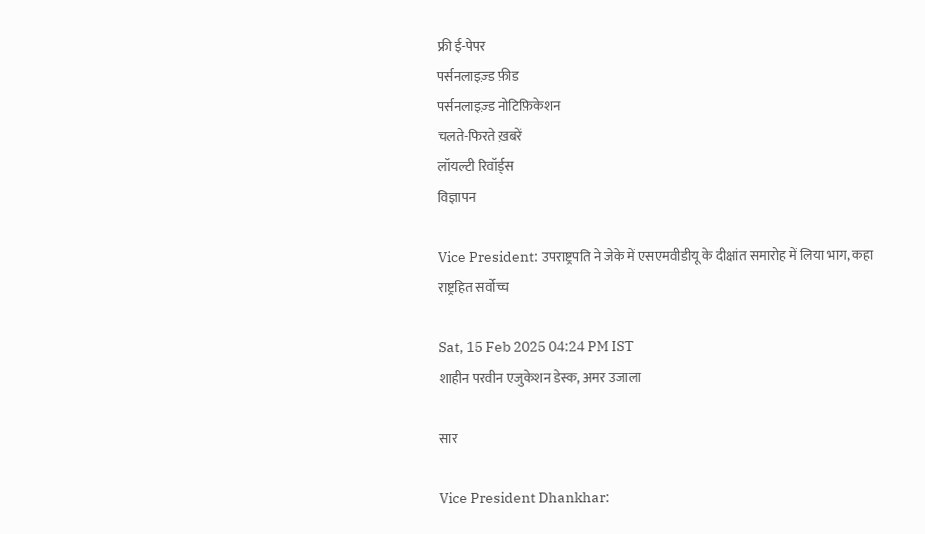फ्री ई-पेपर
पर्सनलाइज़्ड फ़ीड
पर्सनलाइज़्ड नोटिफ़िकेशन
चलते-फिरते ख़बरें
लॉयल्टी रिवॉर्ड्स
विज्ञापन

Vice President: उपराष्ट्रपति ने जेके में एसएमवीडीयू के दीक्षांत समारोह में लिया भाग, कहा राष्ट्रहित सर्वोच्च

Sat, 15 Feb 2025 04:24 PM IST
शाहीन परवीन एजुकेशन डेस्क, अमर उजाला

सार

Vice President Dhankhar: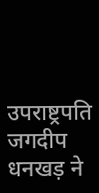उपराष्ट्रपति जगदीप धनखड़ ने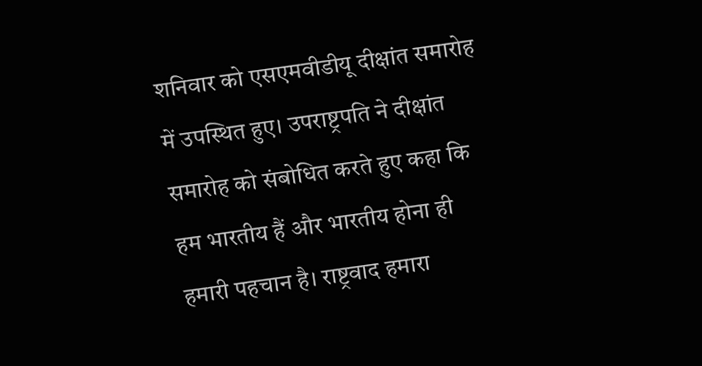शनिवार को एसएमवीडीयू दीक्षांत समारोह में उपस्थित हुए। उपराष्ट्रपति ने दीक्षांत समारोह को संबोधित करते हुए कहा कि हम भारतीय हैं और भारतीय होना ही हमारी पहचान है। राष्ट्रवाद हमारा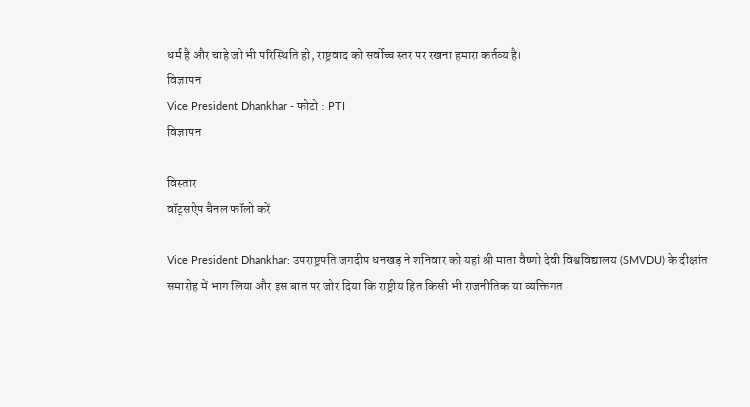धर्म है और चाहे जो भी परिस्थिति हो, राष्ट्रवाद को सर्वोच्च स्तर पर रखना हमारा कर्तव्य है।
विज्ञापन
Vice President Dhankhar - फोटो : PTI
विज्ञापन

विस्तार
वॉट्सऐप चैनल फॉलो करें

Vice President Dhankhar: उपराष्ट्रपति जगदीप धनखड़ ने शनिवार को यहां श्री माता वैष्णो देवी विश्वविद्यालय (SMVDU) के दीक्षांत समारोह में भाग लिया और इस बात पर जोर दिया कि राष्ट्रीय हित किसी भी राजनीतिक या व्यक्तिगत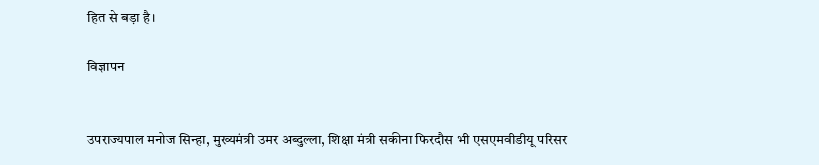हित से बड़ा है।

विज्ञापन


उपराज्यपाल मनोज सिन्हा, मुख्यमंत्री उमर अब्दुल्ला, शिक्षा मंत्री सकीना फिरदौस भी एसएमवीडीयू परिसर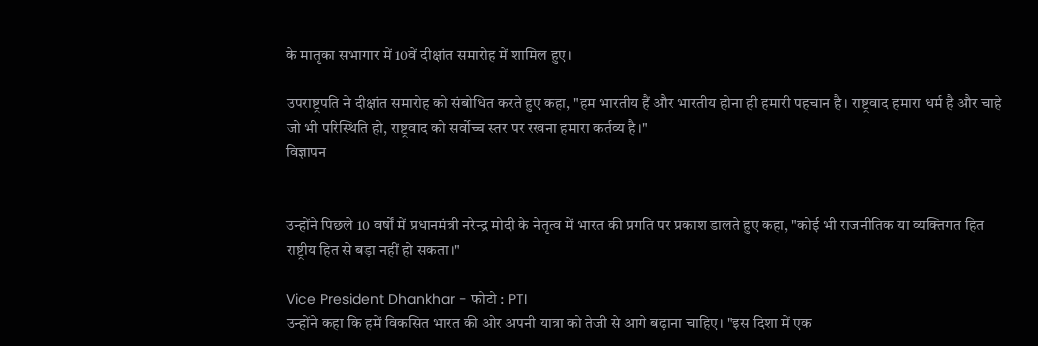के मातृका सभागार में 10वें दीक्षांत समारोह में शामिल हुए।

उपराष्ट्रपति ने दीक्षांत समारोह को संबोधित करते हुए कहा, "हम भारतीय हैं और भारतीय होना ही हमारी पहचान है। राष्ट्रवाद हमारा धर्म है और चाहे जो भी परिस्थिति हो, राष्ट्रवाद को सर्वोच्च स्तर पर रखना हमारा कर्तव्य है।"
विज्ञापन


उन्होंने पिछले 10 वर्षों में प्रधानमंत्री नरेन्द्र मोदी के नेतृत्व में भारत की प्रगति पर प्रकाश डालते हुए कहा, "कोई भी राजनीतिक या व्यक्तिगत हित राष्ट्रीय हित से बड़ा नहीं हो सकता।"

Vice President Dhankhar - फोटो : PTI
उन्होंने कहा कि हमें विकसित भारत की ओर अपनी यात्रा को तेजी से आगे बढ़ाना चाहिए। "इस दिशा में एक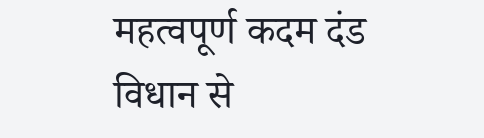महत्वपूर्ण कदम दंड विधान से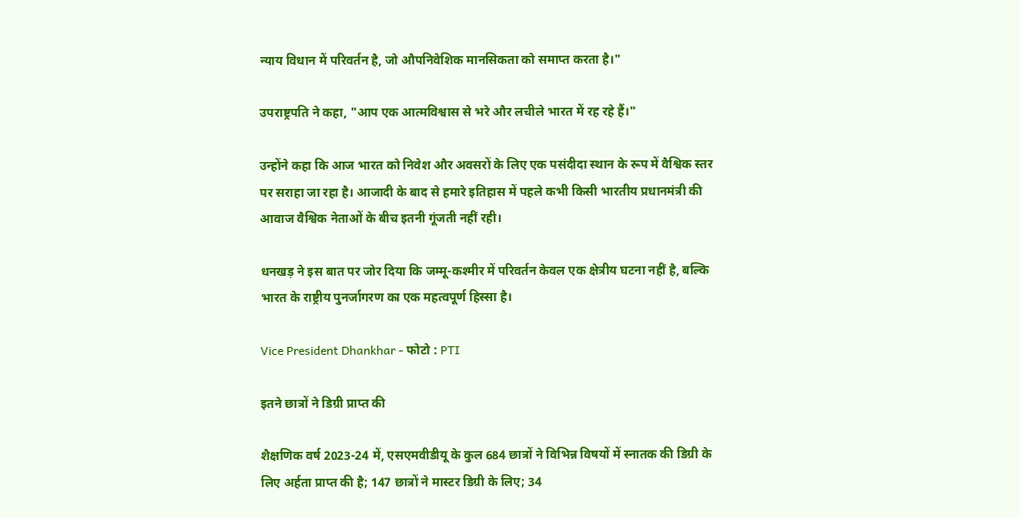न्याय विधान में परिवर्तन है, जो औपनिवेशिक मानसिकता को समाप्त करता है।"

उपराष्ट्रपति ने कहा, "आप एक आत्मविश्वास से भरे और लचीले भारत में रह रहे हैं।"

उन्होंने कहा कि आज भारत को निवेश और अवसरों के लिए एक पसंदीदा स्थान के रूप में वैश्विक स्तर पर सराहा जा रहा है। आजादी के बाद से हमारे इतिहास में पहले कभी किसी भारतीय प्रधानमंत्री की आवाज वैश्विक नेताओं के बीच इतनी गूंजती नहीं रही।

धनखड़ ने इस बात पर जोर दिया कि जम्मू-कश्मीर में परिवर्तन केवल एक क्षेत्रीय घटना नहीं है, बल्कि भारत के राष्ट्रीय पुनर्जागरण का एक महत्वपूर्ण हिस्सा है।

Vice President Dhankhar - फोटो : PTI

इतने छात्रों ने डिग्री प्राप्त की

शैक्षणिक वर्ष 2023-24 में, एसएमवीडीयू के कुल 684 छात्रों ने विभिन्न विषयों में स्नातक की डिग्री के लिए अर्हता प्राप्त की है; 147 छात्रों ने मास्टर डिग्री के लिए; 34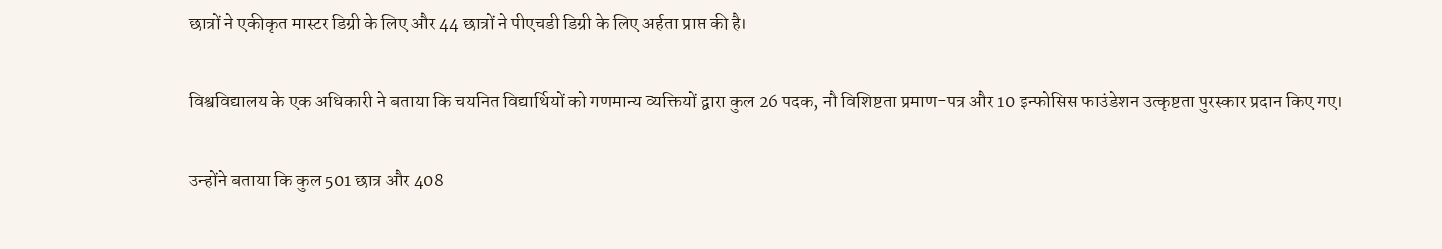छात्रों ने एकीकृत मास्टर डिग्री के लिए और 44 छात्रों ने पीएचडी डिग्री के लिए अर्हता प्राप्त की है।

विश्वविद्यालय के एक अधिकारी ने बताया कि चयनित विद्यार्थियों को गणमान्य व्यक्तियों द्वारा कुल 26 पदक, नौ विशिष्टता प्रमाण-पत्र और 10 इन्फोसिस फाउंडेशन उत्कृष्टता पुरस्कार प्रदान किए गए।

उन्होंने बताया कि कुल 501 छात्र और 408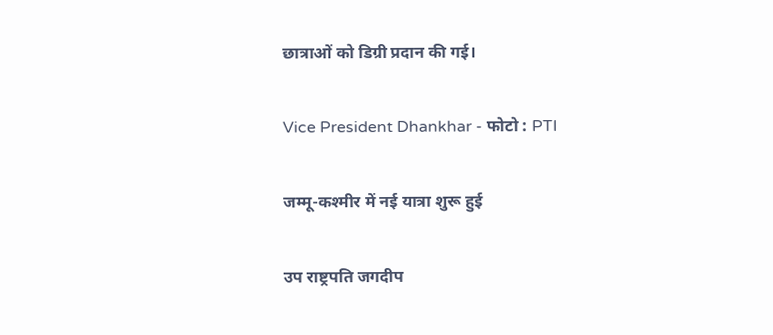छात्राओं को डिग्री प्रदान की गई।

Vice President Dhankhar - फोटो : PTI

जम्मू-कश्मीर में नई यात्रा शुरू हुई

उप राष्ट्रपति जगदीप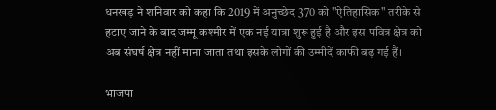धनखड़ ने शनिवार को कहा कि 2019 में अनुच्छेद 370 को "ऐतिहासिक" तरीके से हटाए जाने के बाद जम्मू कश्मीर में एक नई यात्रा शुरू हुई है और इस पवित्र क्षेत्र को अब संघर्ष क्षेत्र नहीं माना जाता तथा इसके लोगों की उम्मीदें काफी बढ़ गई हैं।

भाजपा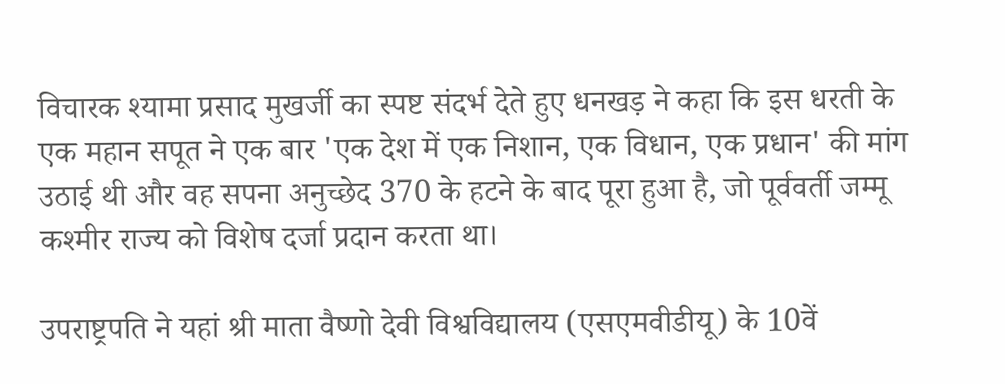विचारक श्यामा प्रसाद मुखर्जी का स्पष्ट संदर्भ देते हुए धनखड़ ने कहा कि इस धरती के एक महान सपूत ने एक बार 'एक देश में एक निशान, एक विधान, एक प्रधान' की मांग उठाई थी और वह सपना अनुच्छेद 370 के हटने के बाद पूरा हुआ है, जो पूर्ववर्ती जम्मू कश्मीर राज्य को विशेष दर्जा प्रदान करता था।

उपराष्ट्रपति ने यहां श्री माता वैष्णो देवी विश्वविद्यालय (एसएमवीडीयू) के 10वें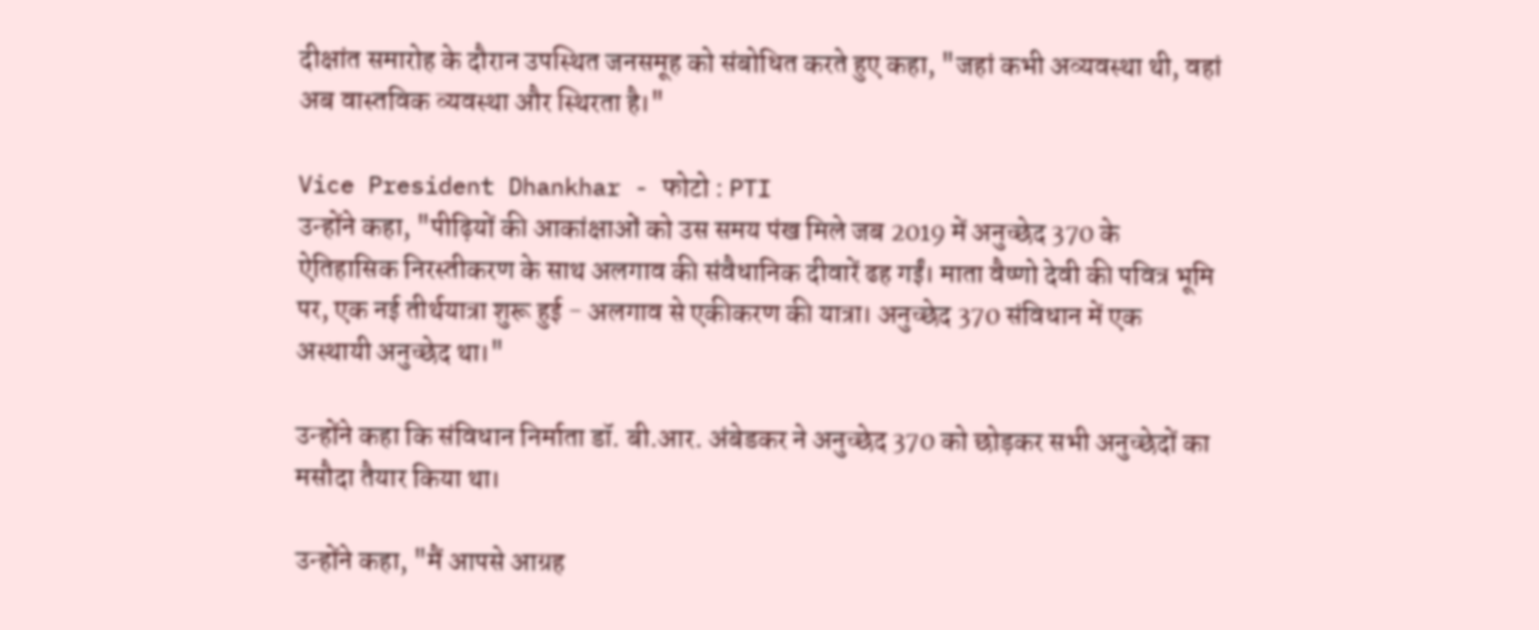दीक्षांत समारोह के दौरान उपस्थित जनसमूह को संबोधित करते हुए कहा, "जहां कभी अव्यवस्था थी, वहां अब वास्तविक व्यवस्था और स्थिरता है।"

Vice President Dhankhar - फोटो : PTI
उन्होंने कहा, "पीढ़ियों की आकांक्षाओं को उस समय पंख मिले जब 2019 में अनुच्छेद 370 के ऐतिहासिक निरस्तीकरण के साथ अलगाव की संवैधानिक दीवारें ढह गईं। माता वैष्णो देवी की पवित्र भूमि पर, एक नई तीर्थयात्रा शुरू हुई - अलगाव से एकीकरण की यात्रा। अनुच्छेद 370 संविधान में एक अस्थायी अनुच्छेद था।"

उन्होंने कहा कि संविधान निर्माता डॉ. बी.आर. अंबेडकर ने अनुच्छेद 370 को छोड़कर सभी अनुच्छेदों का मसौदा तैयार किया था।

उन्होंने कहा, "मैं आपसे आग्रह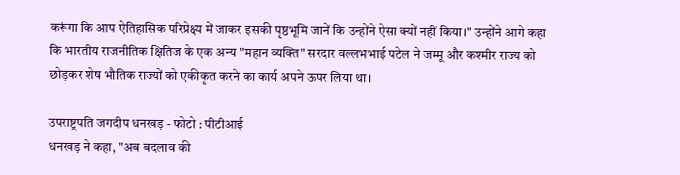करूंगा कि आप ऐतिहासिक परिप्रेक्ष्य में जाकर इसकी पृष्ठभूमि जानें कि उन्होंने ऐसा क्यों नहीं किया।" उन्होंने आगे कहा कि भारतीय राजनीतिक क्षितिज के एक अन्य "महान व्यक्ति" सरदार वल्लभभाई पटेल ने जम्मू और कश्मीर राज्य को छोड़कर शेष भौतिक राज्यों को एकीकृत करने का कार्य अपने ऊपर लिया था।

उपराष्ट्रपति जगदीप धनखड़ - फोटो : पीटीआई
धनखड़ ने कहा, "अब बदलाव की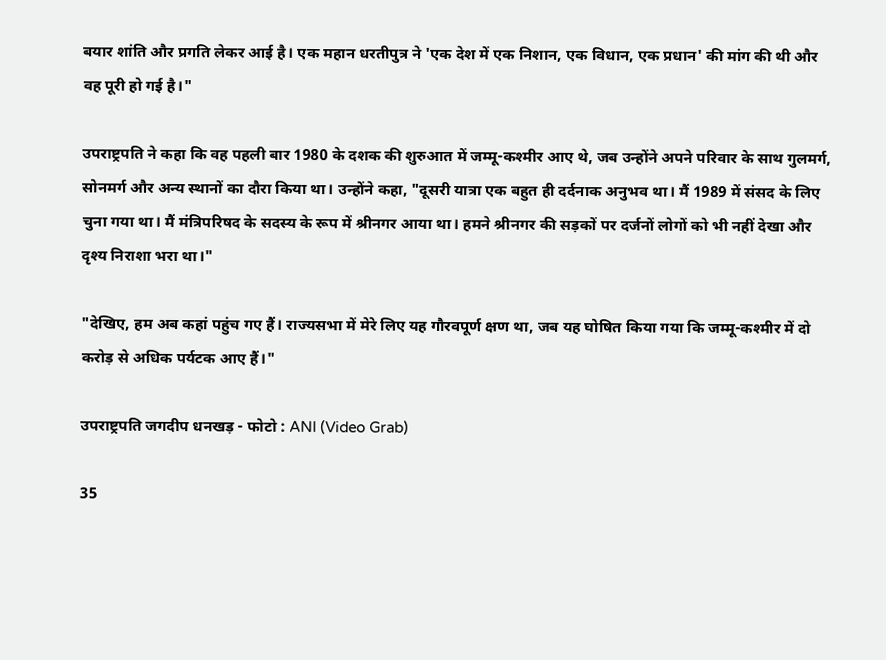बयार शांति और प्रगति लेकर आई है। एक महान धरतीपुत्र ने 'एक देश में एक निशान, एक विधान, एक प्रधान' की मांग की थी और वह पूरी हो गई है।"

उपराष्ट्रपति ने कहा कि वह पहली बार 1980 के दशक की शुरुआत में जम्मू-कश्मीर आए थे, जब उन्होंने अपने परिवार के साथ गुलमर्ग, सोनमर्ग और अन्य स्थानों का दौरा किया था। उन्होंने कहा, "दूसरी यात्रा एक बहुत ही दर्दनाक अनुभव था। मैं 1989 में संसद के लिए चुना गया था। मैं मंत्रिपरिषद के सदस्य के रूप में श्रीनगर आया था। हमने श्रीनगर की सड़कों पर दर्जनों लोगों को भी नहीं देखा और दृश्य निराशा भरा था।"

"देखिए, हम अब कहां पहुंच गए हैं। राज्यसभा में मेरे लिए यह गौरवपूर्ण क्षण था, जब यह घोषित किया गया कि जम्मू-कश्मीर में दो करोड़ से अधिक पर्यटक आए हैं।"

उपराष्ट्रपति जगदीप धनखड़ - फोटो : ANI (Video Grab)

35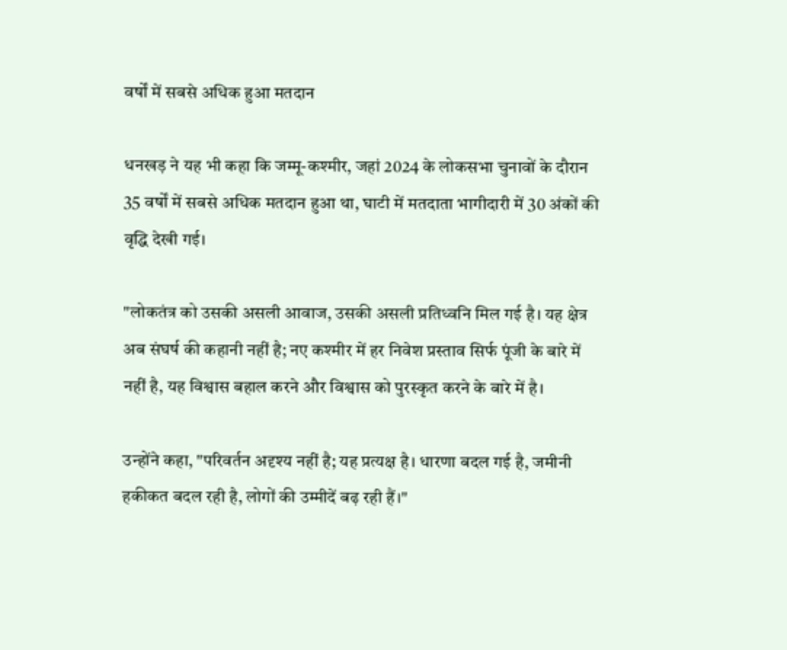वर्षों में सबसे अधिक हुआ मतदान

धनखड़ ने यह भी कहा कि जम्मू-कश्मीर, जहां 2024 के लोकसभा चुनावों के दौरान 35 वर्षों में सबसे अधिक मतदान हुआ था, घाटी में मतदाता भागीदारी में 30 अंकों की वृद्धि देखी गई।

"लोकतंत्र को उसकी असली आवाज, उसकी असली प्रतिध्वनि मिल गई है। यह क्षेत्र अब संघर्ष की कहानी नहीं है; नए कश्मीर में हर निवेश प्रस्ताव सिर्फ पूंजी के बारे में नहीं है, यह विश्वास बहाल करने और विश्वास को पुरस्कृत करने के बारे में है।

उन्होंने कहा, "परिवर्तन अदृश्य नहीं है; यह प्रत्यक्ष है। धारणा बदल गई है, जमीनी हकीकत बदल रही है, लोगों की उम्मीदें बढ़ रही हैं।"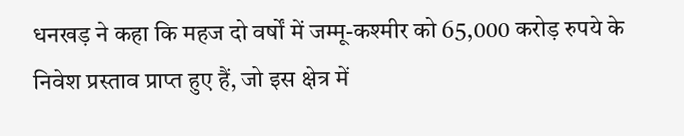धनखड़ ने कहा कि महज दो वर्षों में जम्मू-कश्मीर को 65,000 करोड़ रुपये के निवेश प्रस्ताव प्राप्त हुए हैं, जो इस क्षेत्र में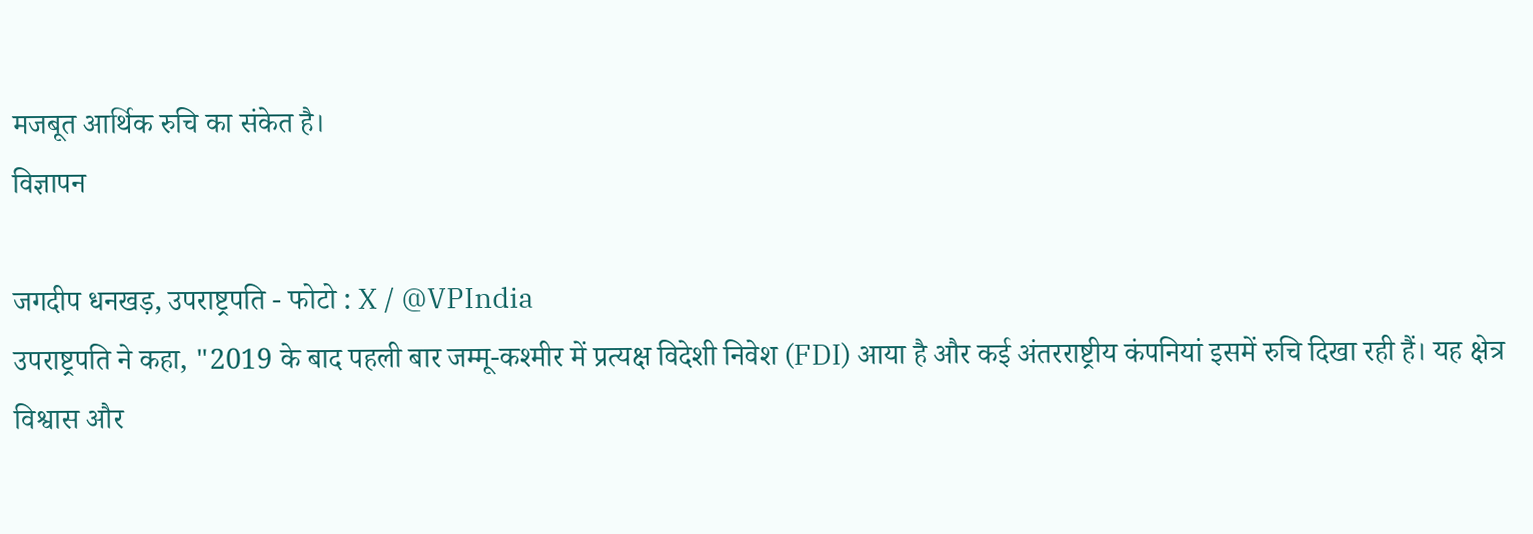मजबूत आर्थिक रुचि का संकेत है।
विज्ञापन

जगदीप धनखड़, उपराष्ट्रपति - फोटो : X / @VPIndia
उपराष्ट्रपति ने कहा, "2019 के बाद पहली बार जम्मू-कश्मीर में प्रत्यक्ष विदेशी निवेश (FDI) आया है और कई अंतरराष्ट्रीय कंपनियां इसमें रुचि दिखा रही हैं। यह क्षेत्र विश्वास और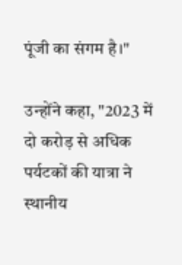पूंजी का संगम है।"

उन्होंने कहा, "2023 में दो करोड़ से अधिक पर्यटकों की यात्रा ने स्थानीय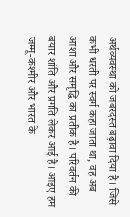अर्थव्यवस्था को जबरदस्त बढ़ावा दिया है। जिसे कभी धरती पर स्वर्ग कहा जाता था, वह अब आशा और समृद्धि का प्रतीक है। परिवर्तन की बयार शांति और प्रगति लेकर आई है। आइए हम जम्मू-कश्मीर और भारत के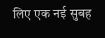लिए एक नई सुबह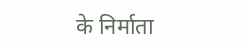के निर्माता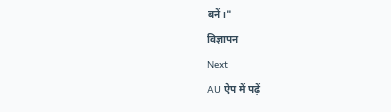बनें।"
विज्ञापन
Next
AU ऐप में पढ़ें